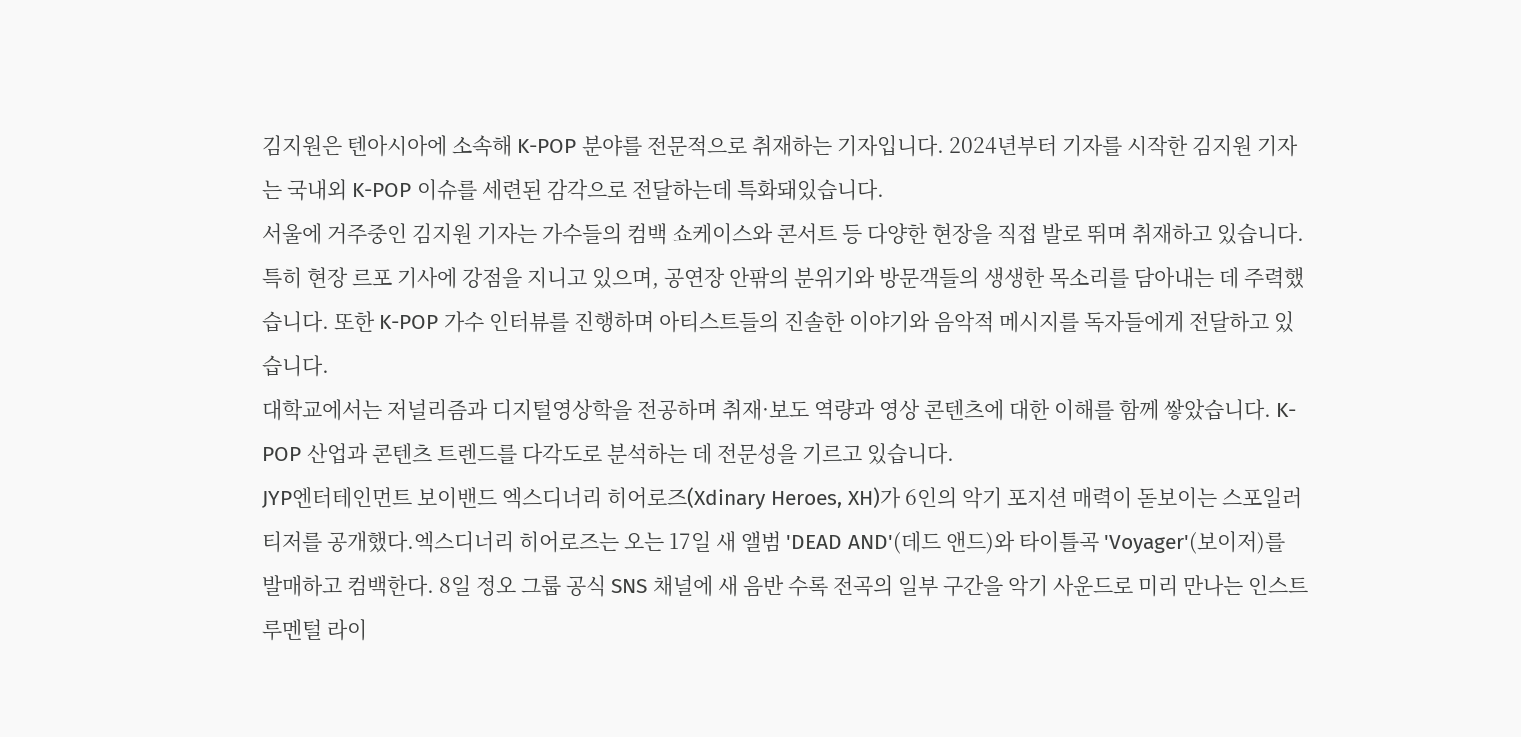김지원은 텐아시아에 소속해 K-POP 분야를 전문적으로 취재하는 기자입니다. 2024년부터 기자를 시작한 김지원 기자는 국내외 K-POP 이슈를 세련된 감각으로 전달하는데 특화돼있습니다.
서울에 거주중인 김지원 기자는 가수들의 컴백 쇼케이스와 콘서트 등 다양한 현장을 직접 발로 뛰며 취재하고 있습니다. 특히 현장 르포 기사에 강점을 지니고 있으며, 공연장 안팎의 분위기와 방문객들의 생생한 목소리를 담아내는 데 주력했습니다. 또한 K-POP 가수 인터뷰를 진행하며 아티스트들의 진솔한 이야기와 음악적 메시지를 독자들에게 전달하고 있습니다.
대학교에서는 저널리즘과 디지털영상학을 전공하며 취재·보도 역량과 영상 콘텐츠에 대한 이해를 함께 쌓았습니다. K-POP 산업과 콘텐츠 트렌드를 다각도로 분석하는 데 전문성을 기르고 있습니다.
JYP엔터테인먼트 보이밴드 엑스디너리 히어로즈(Xdinary Heroes, XH)가 6인의 악기 포지션 매력이 돋보이는 스포일러 티저를 공개했다.엑스디너리 히어로즈는 오는 17일 새 앨범 'DEAD AND'(데드 앤드)와 타이틀곡 'Voyager'(보이저)를 발매하고 컴백한다. 8일 정오 그룹 공식 SNS 채널에 새 음반 수록 전곡의 일부 구간을 악기 사운드로 미리 만나는 인스트루멘털 라이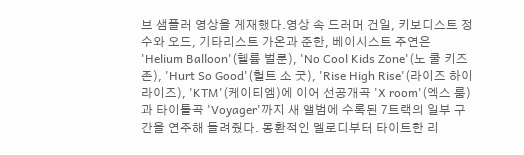브 샘플러 영상을 게재했다.영상 속 드러머 건일, 키보디스트 정수와 오드, 기타리스트 가온과 준한, 베이시스트 주연은 'Helium Balloon'(헬륨 벌룬), 'No Cool Kids Zone'(노 쿨 키즈 존), 'Hurt So Good'(헐트 소 굿), 'Rise High Rise'(라이즈 하이 라이즈), 'KTM'(케이티엠)에 이어 선공개곡 'X room'(엑스 룸)과 타이틀곡 'Voyager'까지 새 앨범에 수록된 7트랙의 일부 구간을 연주해 들려줬다. 몽환적인 멜로디부터 타이트한 리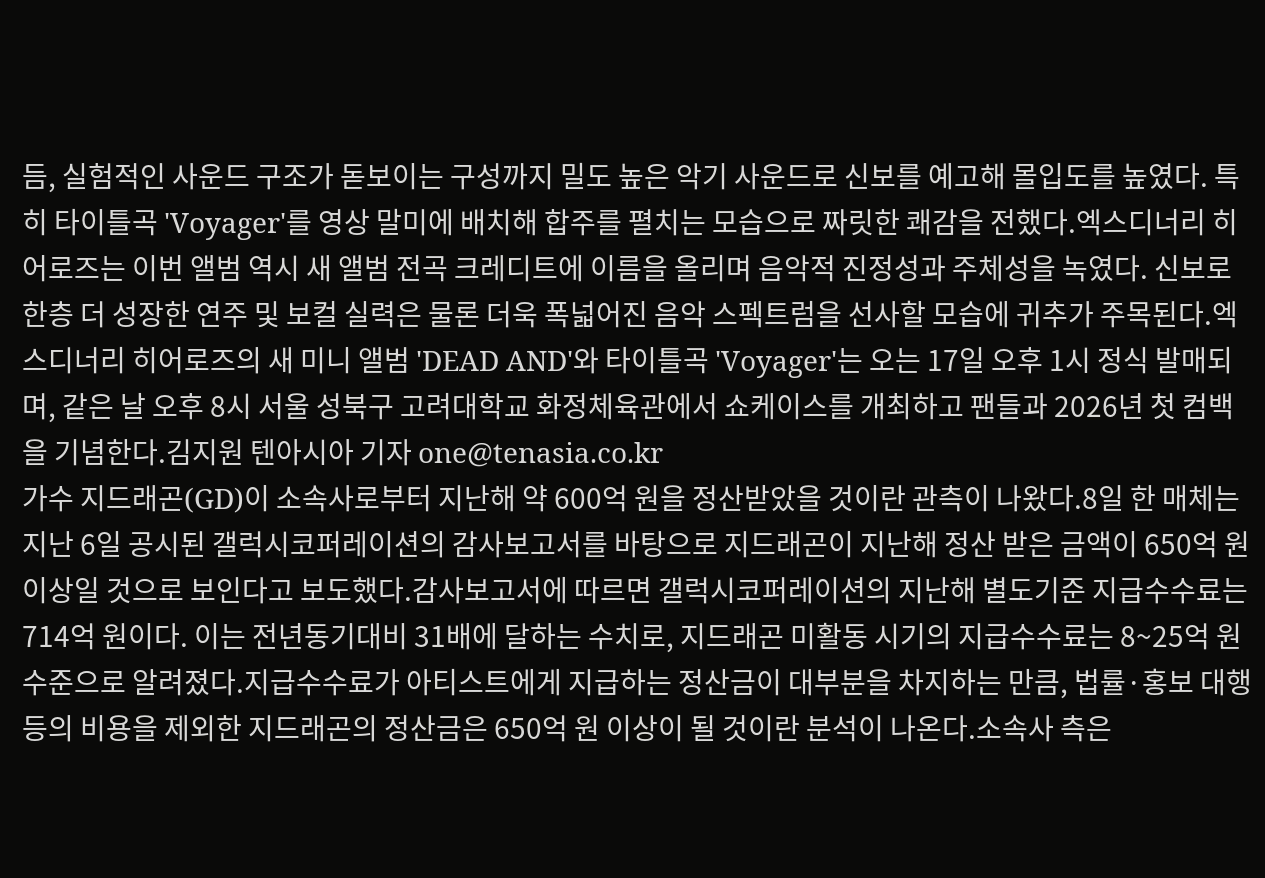듬, 실험적인 사운드 구조가 돋보이는 구성까지 밀도 높은 악기 사운드로 신보를 예고해 몰입도를 높였다. 특히 타이틀곡 'Voyager'를 영상 말미에 배치해 합주를 펼치는 모습으로 짜릿한 쾌감을 전했다.엑스디너리 히어로즈는 이번 앨범 역시 새 앨범 전곡 크레디트에 이름을 올리며 음악적 진정성과 주체성을 녹였다. 신보로 한층 더 성장한 연주 및 보컬 실력은 물론 더욱 폭넓어진 음악 스펙트럼을 선사할 모습에 귀추가 주목된다.엑스디너리 히어로즈의 새 미니 앨범 'DEAD AND'와 타이틀곡 'Voyager'는 오는 17일 오후 1시 정식 발매되며, 같은 날 오후 8시 서울 성북구 고려대학교 화정체육관에서 쇼케이스를 개최하고 팬들과 2026년 첫 컴백을 기념한다.김지원 텐아시아 기자 one@tenasia.co.kr
가수 지드래곤(GD)이 소속사로부터 지난해 약 600억 원을 정산받았을 것이란 관측이 나왔다.8일 한 매체는 지난 6일 공시된 갤럭시코퍼레이션의 감사보고서를 바탕으로 지드래곤이 지난해 정산 받은 금액이 650억 원 이상일 것으로 보인다고 보도했다.감사보고서에 따르면 갤럭시코퍼레이션의 지난해 별도기준 지급수수료는 714억 원이다. 이는 전년동기대비 31배에 달하는 수치로, 지드래곤 미활동 시기의 지급수수료는 8~25억 원 수준으로 알려졌다.지급수수료가 아티스트에게 지급하는 정산금이 대부분을 차지하는 만큼, 법률·홍보 대행 등의 비용을 제외한 지드래곤의 정산금은 650억 원 이상이 될 것이란 분석이 나온다.소속사 측은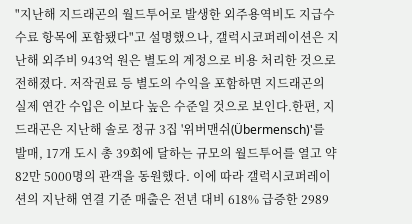"지난해 지드래곤의 월드투어로 발생한 외주용역비도 지급수수료 항목에 포함됐다"고 설명했으나, 갤럭시코퍼레이션은 지난해 외주비 943억 원은 별도의 계정으로 비용 처리한 것으로 전해졌다. 저작권료 등 별도의 수익을 포함하면 지드래곤의 실제 연간 수입은 이보다 높은 수준일 것으로 보인다.한편, 지드래곤은 지난해 솔로 정규 3집 '위버맨쉬(Übermensch)'를 발매, 17개 도시 총 39회에 달하는 규모의 월드투어를 열고 약 82만 5000명의 관객을 동원했다. 이에 따라 갤럭시코퍼레이션의 지난해 연결 기준 매출은 전년 대비 618% 급증한 2989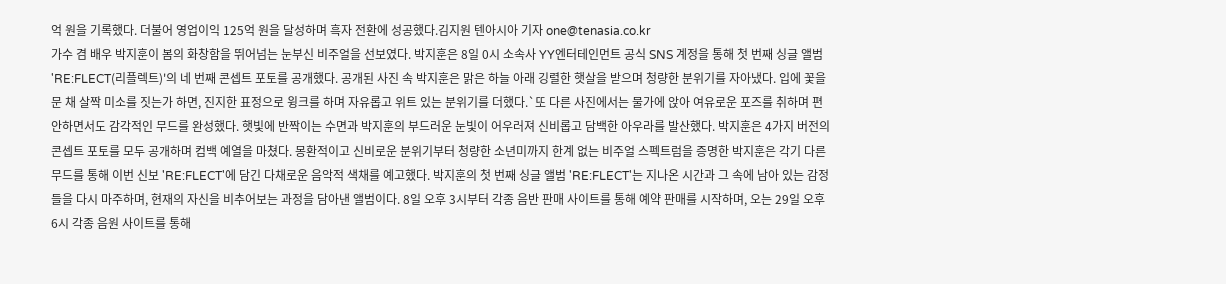억 원을 기록했다. 더불어 영업이익 125억 원을 달성하며 흑자 전환에 성공했다.김지원 텐아시아 기자 one@tenasia.co.kr
가수 겸 배우 박지훈이 봄의 화창함을 뛰어넘는 눈부신 비주얼을 선보였다. 박지훈은 8일 0시 소속사 YY엔터테인먼트 공식 SNS 계정을 통해 첫 번째 싱글 앨범 'RE:FLECT(리플렉트)'의 네 번째 콘셉트 포토를 공개했다. 공개된 사진 속 박지훈은 맑은 하늘 아래 깅렬한 햇살을 받으며 청량한 분위기를 자아냈다. 입에 꽃을 문 채 살짝 미소를 짓는가 하면, 진지한 표정으로 윙크를 하며 자유롭고 위트 있는 분위기를 더했다.`또 다른 사진에서는 물가에 앉아 여유로운 포즈를 취하며 편안하면서도 감각적인 무드를 완성했다. 햇빛에 반짝이는 수면과 박지훈의 부드러운 눈빛이 어우러져 신비롭고 담백한 아우라를 발산했다. 박지훈은 4가지 버전의 콘셉트 포토를 모두 공개하며 컴백 예열을 마쳤다. 몽환적이고 신비로운 분위기부터 청량한 소년미까지 한계 없는 비주얼 스펙트럼을 증명한 박지훈은 각기 다른 무드를 통해 이번 신보 'RE:FLECT'에 담긴 다채로운 음악적 색채를 예고했다. 박지훈의 첫 번째 싱글 앨범 'RE:FLECT'는 지나온 시간과 그 속에 남아 있는 감정들을 다시 마주하며, 현재의 자신을 비추어보는 과정을 담아낸 앨범이다. 8일 오후 3시부터 각종 음반 판매 사이트를 통해 예약 판매를 시작하며, 오는 29일 오후 6시 각종 음원 사이트를 통해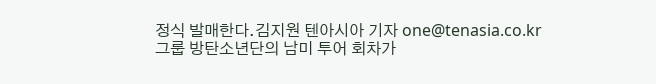정식 발매한다.김지원 텐아시아 기자 one@tenasia.co.kr
그룹 방탄소년단의 남미 투어 회차가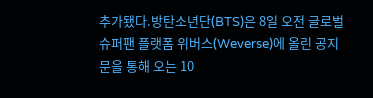추가됐다.방탄소년단(BTS)은 8일 오전 글로벌 슈퍼팬 플랫폼 위버스(Weverse)에 올린 공지문을 통해 오는 10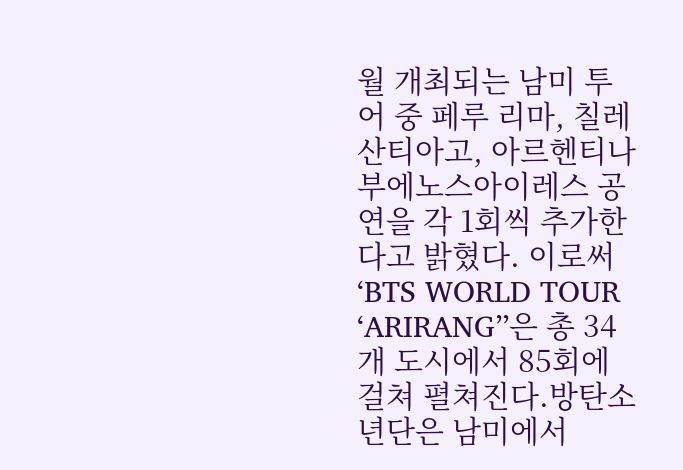월 개최되는 남미 투어 중 페루 리마, 칠레 산티아고, 아르헨티나 부에노스아이레스 공연을 각 1회씩 추가한다고 밝혔다. 이로써 ‘BTS WORLD TOUR ‘ARIRANG’’은 총 34개 도시에서 85회에 걸쳐 펼쳐진다.방탄소년단은 남미에서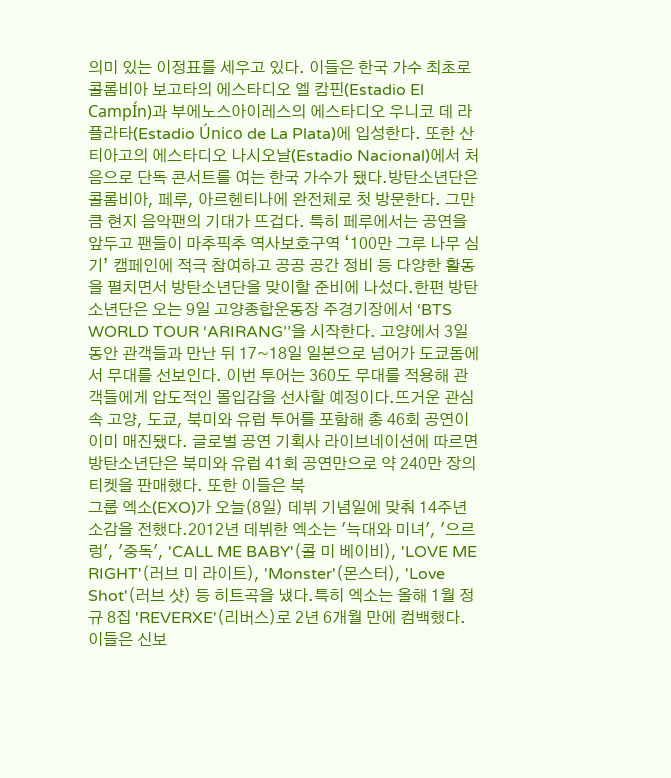의미 있는 이정표를 세우고 있다. 이들은 한국 가수 최초로 콜롬비아 보고타의 에스타디오 엘 캄핀(Estadio El CampÍn)과 부에노스아이레스의 에스타디오 우니코 데 라 플라타(Estadio Único de La Plata)에 입성한다. 또한 산티아고의 에스타디오 나시오날(Estadio Nacional)에서 처음으로 단독 콘서트를 여는 한국 가수가 됐다.방탄소년단은 콜롬비아, 페루, 아르헨티나에 완전체로 첫 방문한다. 그만큼 현지 음악팬의 기대가 뜨겁다. 특히 페루에서는 공연을 앞두고 팬들이 마추픽추 역사보호구역 ‘100만 그루 나무 심기’ 캠페인에 적극 참여하고 공공 공간 정비 등 다양한 활동을 펼치면서 방탄소년단을 맞이할 준비에 나섰다.한편 방탄소년단은 오는 9일 고양종합운동장 주경기장에서 ‘BTS WORLD TOUR ‘ARIRANG’’을 시작한다. 고양에서 3일 동안 관객들과 만난 뒤 17~18일 일본으로 넘어가 도쿄돔에서 무대를 선보인다. 이번 투어는 360도 무대를 적용해 관객들에게 압도적인 몰입감을 선사할 예정이다.뜨거운 관심 속 고양, 도쿄, 북미와 유럽 투어를 포함해 총 46회 공연이 이미 매진됐다. 글로벌 공연 기획사 라이브네이션에 따르면 방탄소년단은 북미와 유럽 41회 공연만으로 약 240만 장의 티켓을 판매했다. 또한 이들은 북
그룹 엑소(EXO)가 오늘(8일) 데뷔 기념일에 맞춰 14주년 소감을 전했다.2012년 데뷔한 엑소는 '늑대와 미녀', '으르렁', '중독', 'CALL ME BABY'(콜 미 베이비), 'LOVE ME RIGHT'(러브 미 라이트), 'Monster'(몬스터), 'Love Shot'(러브 샷) 등 히트곡을 냈다.특히 엑소는 올해 1월 정규 8집 'REVERXE'(리버스)로 2년 6개월 만에 컴백했다. 이들은 신보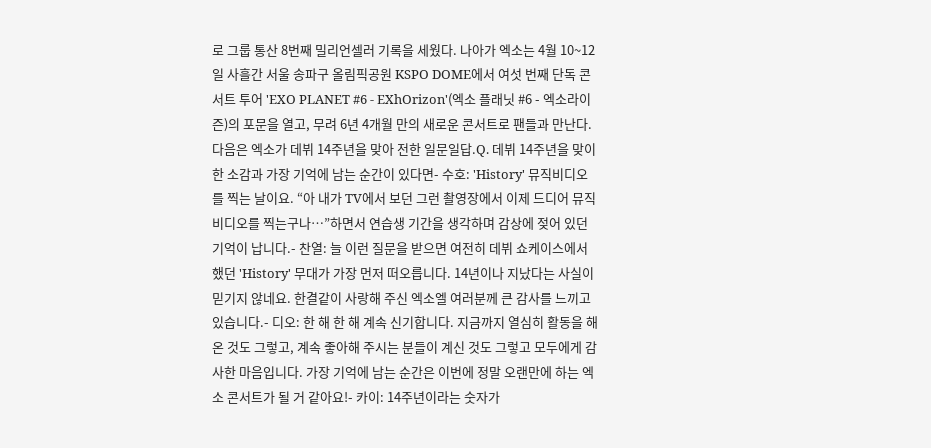로 그룹 통산 8번째 밀리언셀러 기록을 세웠다. 나아가 엑소는 4월 10~12일 사흘간 서울 송파구 올림픽공원 KSPO DOME에서 여섯 번째 단독 콘서트 투어 'EXO PLANET #6 - EXhOrizon'(엑소 플래닛 #6 - 엑소라이즌)의 포문을 열고, 무려 6년 4개월 만의 새로운 콘서트로 팬들과 만난다.다음은 엑소가 데뷔 14주년을 맞아 전한 일문일답.Q. 데뷔 14주년을 맞이한 소감과 가장 기억에 남는 순간이 있다면- 수호: 'History' 뮤직비디오를 찍는 날이요. “아 내가 TV에서 보던 그런 촬영장에서 이제 드디어 뮤직비디오를 찍는구나…”하면서 연습생 기간을 생각하며 감상에 젖어 있던 기억이 납니다.- 찬열: 늘 이런 질문을 받으면 여전히 데뷔 쇼케이스에서 했던 'History' 무대가 가장 먼저 떠오릅니다. 14년이나 지났다는 사실이 믿기지 않네요. 한결같이 사랑해 주신 엑소엘 여러분께 큰 감사를 느끼고 있습니다.- 디오: 한 해 한 해 계속 신기합니다. 지금까지 열심히 활동을 해온 것도 그렇고, 계속 좋아해 주시는 분들이 계신 것도 그렇고 모두에게 감사한 마음입니다. 가장 기억에 남는 순간은 이번에 정말 오랜만에 하는 엑소 콘서트가 될 거 같아요!- 카이: 14주년이라는 숫자가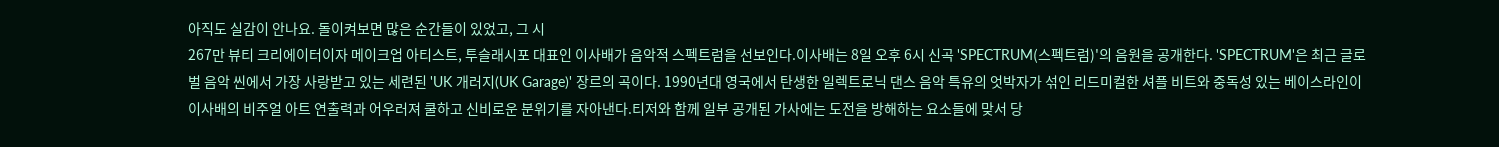아직도 실감이 안나요. 돌이켜보면 많은 순간들이 있었고, 그 시
267만 뷰티 크리에이터이자 메이크업 아티스트, 투슬래시포 대표인 이사배가 음악적 스펙트럼을 선보인다.이사배는 8일 오후 6시 신곡 'SPECTRUM(스펙트럼)'의 음원을 공개한다. 'SPECTRUM'은 최근 글로벌 음악 씬에서 가장 사랑받고 있는 세련된 'UK 개러지(UK Garage)' 장르의 곡이다. 1990년대 영국에서 탄생한 일렉트로닉 댄스 음악 특유의 엇박자가 섞인 리드미컬한 셔플 비트와 중독성 있는 베이스라인이 이사배의 비주얼 아트 연출력과 어우러져 쿨하고 신비로운 분위기를 자아낸다.티저와 함께 일부 공개된 가사에는 도전을 방해하는 요소들에 맞서 당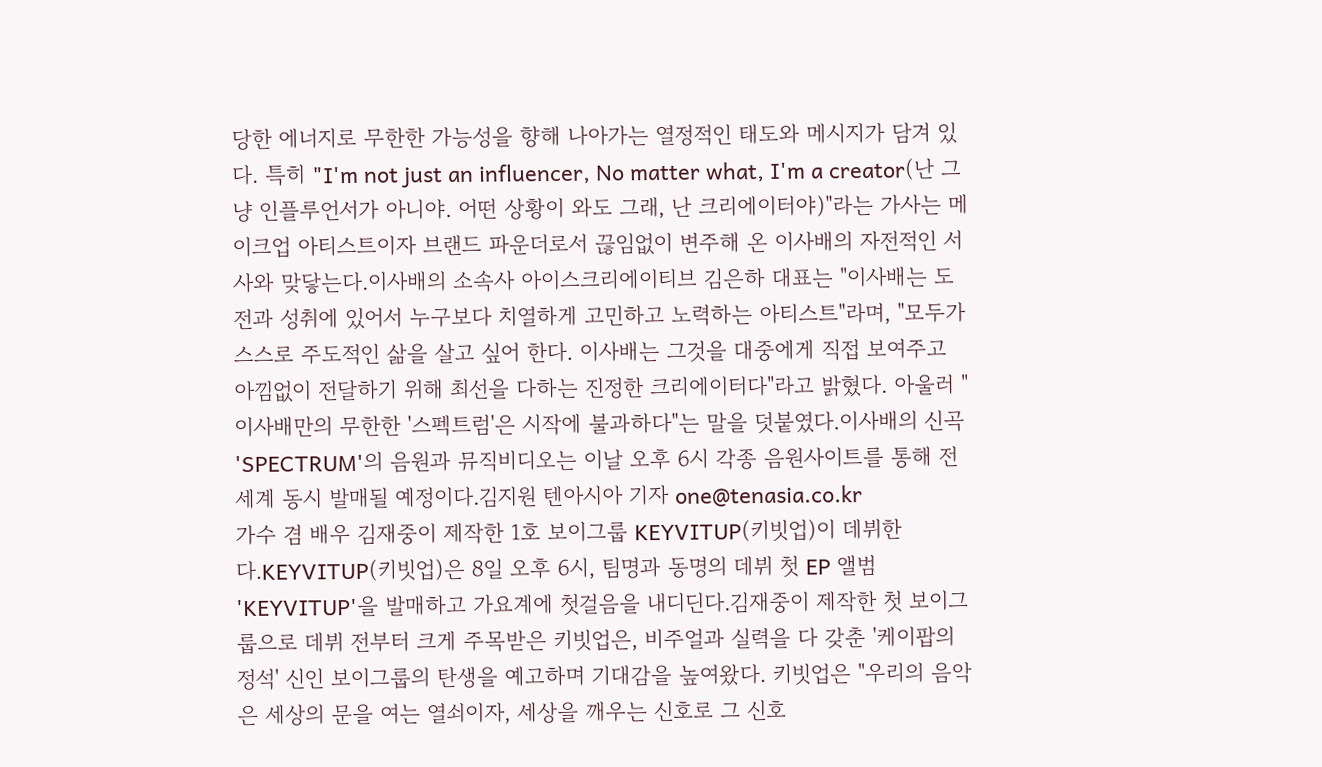당한 에너지로 무한한 가능성을 향해 나아가는 열정적인 태도와 메시지가 담겨 있다. 특히 "I'm not just an influencer, No matter what, I'm a creator(난 그냥 인플루언서가 아니야. 어떤 상황이 와도 그래, 난 크리에이터야)"라는 가사는 메이크업 아티스트이자 브랜드 파운더로서 끊임없이 변주해 온 이사배의 자전적인 서사와 맞닿는다.이사배의 소속사 아이스크리에이티브 김은하 대표는 "이사배는 도전과 성취에 있어서 누구보다 치열하게 고민하고 노력하는 아티스트"라며, "모두가 스스로 주도적인 삶을 살고 싶어 한다. 이사배는 그것을 대중에게 직접 보여주고 아낌없이 전달하기 위해 최선을 다하는 진정한 크리에이터다"라고 밝혔다. 아울러 "이사배만의 무한한 '스펙트럼'은 시작에 불과하다"는 말을 덧붙였다.이사배의 신곡 'SPECTRUM'의 음원과 뮤직비디오는 이날 오후 6시 각종 음원사이트를 통해 전 세계 동시 발매될 예정이다.김지원 텐아시아 기자 one@tenasia.co.kr
가수 겸 배우 김재중이 제작한 1호 보이그룹 KEYVITUP(키빗업)이 데뷔한다.KEYVITUP(키빗업)은 8일 오후 6시, 팀명과 동명의 데뷔 첫 EP 앨범 'KEYVITUP'을 발매하고 가요계에 첫걸음을 내디딘다.김재중이 제작한 첫 보이그룹으로 데뷔 전부터 크게 주목받은 키빗업은, 비주얼과 실력을 다 갖춘 '케이팝의 정석' 신인 보이그룹의 탄생을 예고하며 기대감을 높여왔다. 키빗업은 "우리의 음악은 세상의 문을 여는 열쇠이자, 세상을 깨우는 신호로 그 신호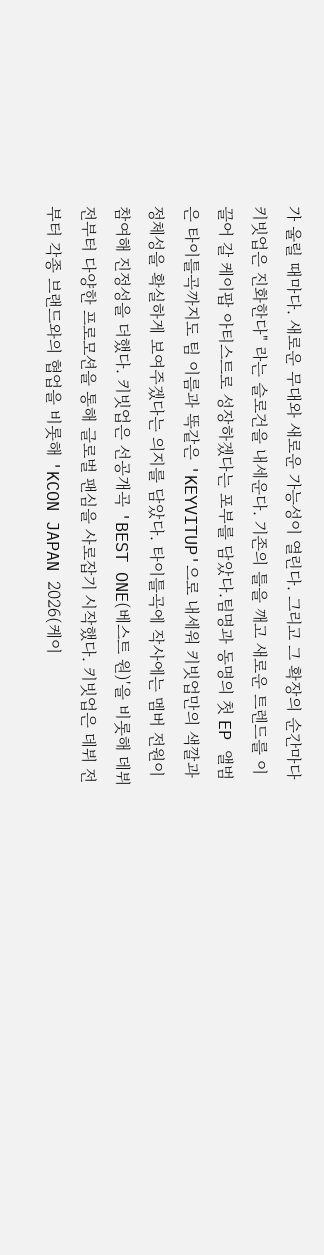가 울릴 때마다. 새로운 무대와 새로운 가능성이 열린다. 그리고 그 확장의 순간마다 키빗업은 진화한다" 라는 슬로건을 내세운다. 기존의 틀을 깨고 새로운 트렌드를 이끌어 갈 케이팝 아티스트로 성장하겠다는 포부를 담았다.팀명과 동명의 첫 EP 앨범은 타이틀곡까지도 팀 이름과 똑같은 'KEYVITUP'으로 내세워 키빗업만의 색깔과 정체성을 확실하게 보여주겠다는 의지를 담았다. 타이틀곡에 작사에는 멤버 전원이 참여해 진정성을 더했다. 키빗업은 선공개곡 'BEST ONE(베스트 원)'을 비롯해 데뷔 전부터 다양한 프로모션을 통해 글로벌 팬심을 사로잡기 시작했다. 키빗업은 데뷔 전부터 각종 브랜드와의 협업을 비롯해 'KCON JAPAN 2026(케이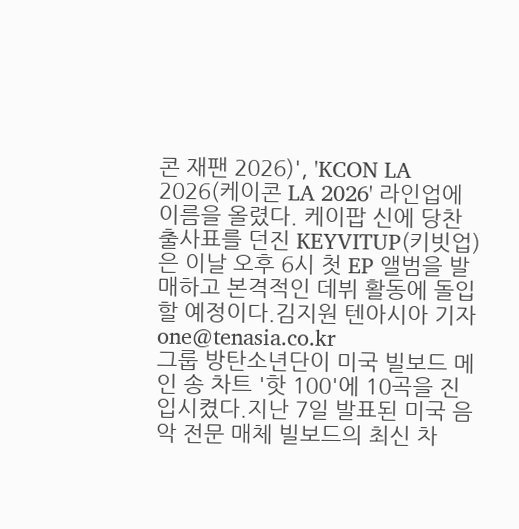콘 재팬 2026)', 'KCON LA 2026(케이콘 LA 2026' 라인업에 이름을 올렸다. 케이팝 신에 당찬 출사표를 던진 KEYVITUP(키빗업)은 이날 오후 6시 첫 EP 앨범을 발매하고 본격적인 데뷔 활동에 돌입할 예정이다.김지원 텐아시아 기자 one@tenasia.co.kr
그룹 방탄소년단이 미국 빌보드 메인 송 차트 '핫 100'에 10곡을 진입시켰다.지난 7일 발표된 미국 음악 전문 매체 빌보드의 최신 차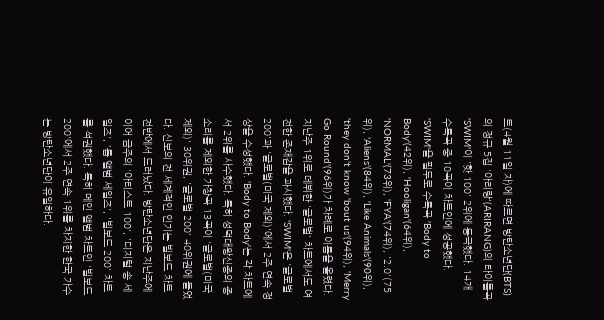트(4월 11일 자)에 따르면 방탄소년단(BTS)의 정규 5집 '아리랑'(ARIRANG)의 타이틀곡 'SWIM'이 '핫 100' 2위에 등극했다. 14개 수록곡 중 10곡이 차트인에 성공했다. 'SWIM'을 필두로 수록곡 'Body to Body'(42위), 'Hooligan'(64위), 'NORMAL'(73위), 'FYA'(74위), '2.0'(75위), 'Aliens'(84위), 'Like Animals'(90위), 'they don't know 'bout us'(94위), 'Merry Go Round'(96위)가 차례로 이름을 올렸다.지난주 1위로 데뷔한 '글로벌' 차트에서도 여전한 존재감을 과시했다. 'SWIM'은 '글로벌 200'과 '글로벌(미국 제외)'에서 2주 연속 정상을 수성했다. 'Body to Body'는 각 차트에서 2위를 사수했다. 특히 성덕대왕신종의 종소리를 제외한 가창곡 13곡이 '글로벌(미국 제외)' 30위권, '글로벌 200' 40위권에 들었다. 신보의 전 세계적인 인기는 빌보드 차트 전반에서 드러났다. 방탄소년단은 지난주에 이어 금주의 '아티스트 100', '디지털 송 세일즈', '톱 앨범 세일즈', '빌보드 200' 차트를 석권했다. 특히 메인 앨범 차트인 '빌보드 200'에서 2주 연속 1위를 차지한 한국 가수는 방탄소년단이 유일하다.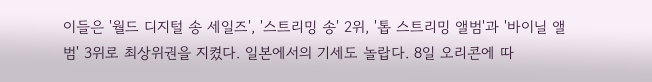이들은 '월드 디지털 송 세일즈', '스트리밍 송' 2위, '톱 스트리밍 앨범'과 '바이닐 앨범' 3위로 최상위권을 지켰다. 일본에서의 기세도 놀랍다. 8일 오리콘에 따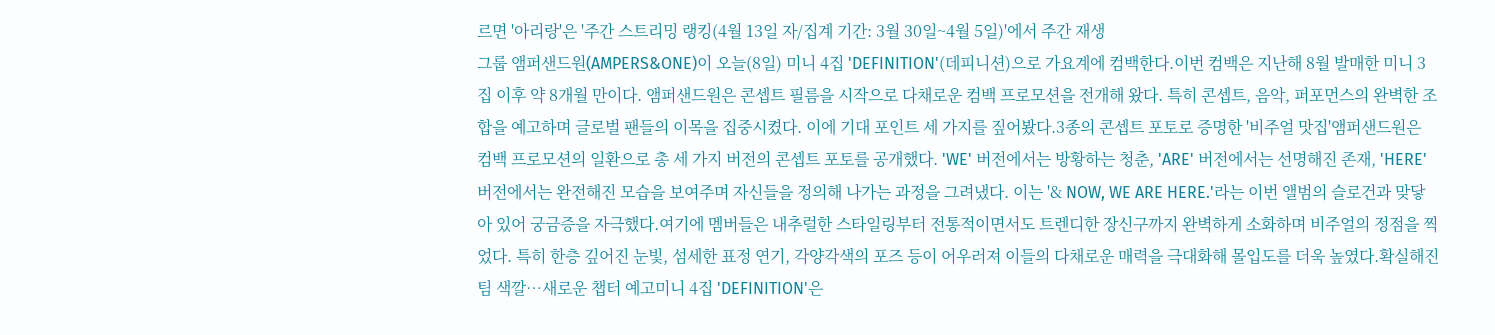르면 '아리랑'은 '주간 스트리밍 랭킹(4월 13일 자/집계 기간: 3월 30일~4월 5일)'에서 주간 재생
그룹 앰퍼샌드원(AMPERS&ONE)이 오늘(8일) 미니 4집 'DEFINITION'(데피니션)으로 가요계에 컴백한다.이번 컴백은 지난해 8월 발매한 미니 3집 이후 약 8개월 만이다. 앰퍼샌드원은 콘셉트 필름을 시작으로 다채로운 컴백 프로모션을 전개해 왔다. 특히 콘셉트, 음악, 퍼포먼스의 완벽한 조합을 예고하며 글로벌 팬들의 이목을 집중시켰다. 이에 기대 포인트 세 가지를 짚어봤다.3종의 콘셉트 포토로 증명한 '비주얼 맛집'앰퍼샌드원은 컴백 프로모션의 일환으로 총 세 가지 버전의 콘셉트 포토를 공개했다. 'WE' 버전에서는 방황하는 청춘, 'ARE' 버전에서는 선명해진 존재, 'HERE' 버전에서는 완전해진 모습을 보여주며 자신들을 정의해 나가는 과정을 그려냈다. 이는 '& NOW, WE ARE HERE.'라는 이번 앨범의 슬로건과 맞닿아 있어 궁금증을 자극했다.여기에 멤버들은 내추럴한 스타일링부터 전통적이면서도 트렌디한 장신구까지 완벽하게 소화하며 비주얼의 정점을 찍었다. 특히 한층 깊어진 눈빛, 섬세한 표정 연기, 각양각색의 포즈 등이 어우러져 이들의 다채로운 매력을 극대화해 몰입도를 더욱 높였다.확실해진 팀 색깔…새로운 챕터 예고미니 4집 'DEFINITION'은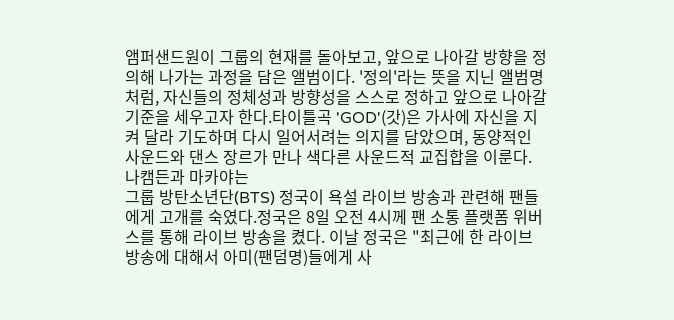앰퍼샌드원이 그룹의 현재를 돌아보고, 앞으로 나아갈 방향을 정의해 나가는 과정을 담은 앨범이다. '정의'라는 뜻을 지닌 앨범명처럼, 자신들의 정체성과 방향성을 스스로 정하고 앞으로 나아갈 기준을 세우고자 한다.타이틀곡 'GOD'(갓)은 가사에 자신을 지켜 달라 기도하며 다시 일어서려는 의지를 담았으며, 동양적인 사운드와 댄스 장르가 만나 색다른 사운드적 교집합을 이룬다. 나캠든과 마카야는
그룹 방탄소년단(BTS) 정국이 욕설 라이브 방송과 관련해 팬들에게 고개를 숙였다.정국은 8일 오전 4시께 팬 소통 플랫폼 위버스를 통해 라이브 방송을 켰다. 이날 정국은 "최근에 한 라이브 방송에 대해서 아미(팬덤명)들에게 사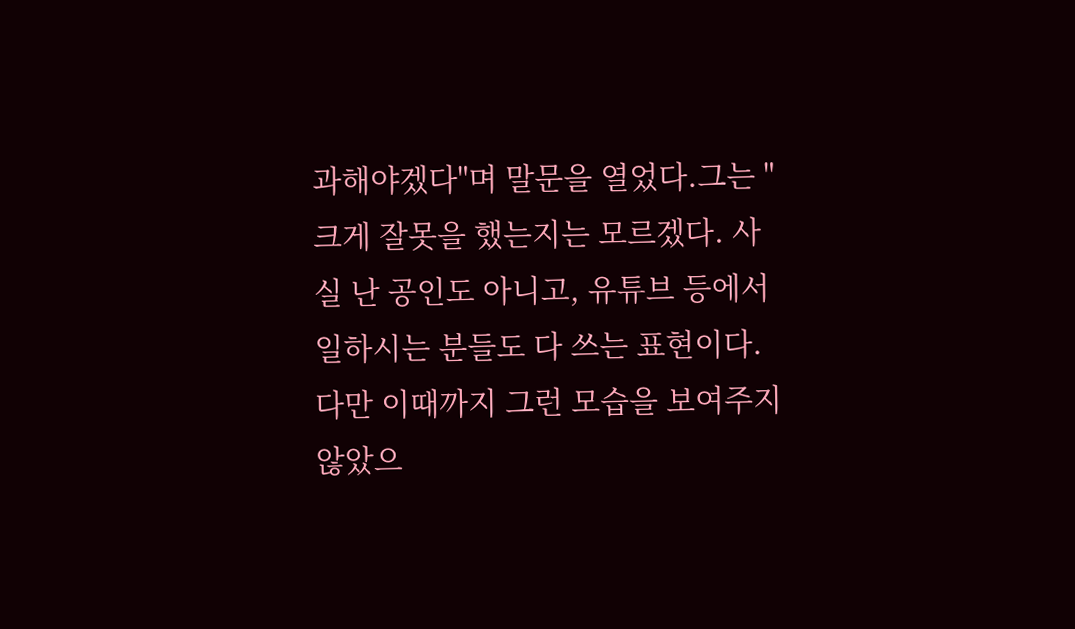과해야겠다"며 말문을 열었다.그는 "크게 잘못을 했는지는 모르겠다. 사실 난 공인도 아니고, 유튜브 등에서 일하시는 분들도 다 쓰는 표현이다. 다만 이때까지 그런 모습을 보여주지 않았으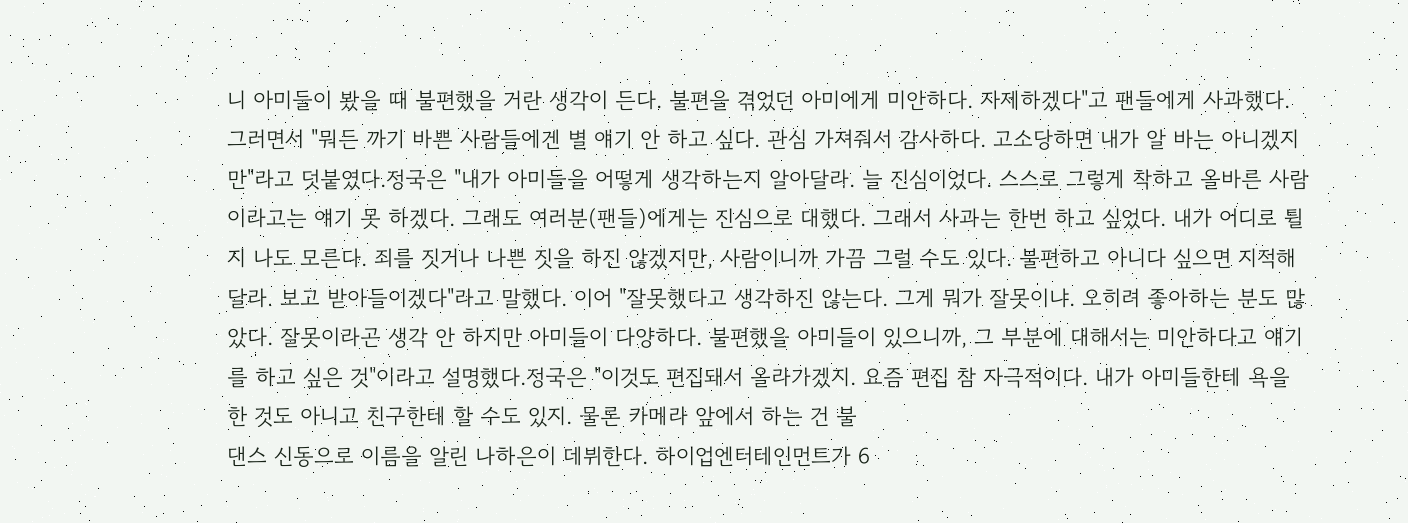니 아미들이 봤을 때 불편했을 거란 생각이 든다. 불편을 겪었던 아미에게 미안하다. 자제하겠다"고 팬들에게 사과했다. 그러면서 "뭐든 까기 바쁜 사람들에겐 별 얘기 안 하고 싶다. 관심 가져줘서 감사하다. 고소당하면 내가 알 바는 아니겠지만"라고 덧붙였다.정국은 "내가 아미들을 어떻게 생각하는지 알아달라. 늘 진심이었다. 스스로 그렇게 착하고 올바른 사람이라고는 얘기 못 하겠다. 그래도 여러분(팬들)에게는 진심으로 대했다. 그래서 사과는 한번 하고 싶었다. 내가 어디로 튈지 나도 모른다. 죄를 짓거나 나쁜 짓을 하진 않겠지만, 사람이니까 가끔 그럴 수도 있다. 불편하고 아니다 싶으면 지적해 달라. 보고 받아들이겠다"라고 말했다. 이어 "잘못했다고 생각하진 않는다. 그게 뭐가 잘못이냐. 오히려 좋아하는 분도 많았다. 잘못이라곤 생각 안 하지만 아미들이 다양하다. 불편했을 아미들이 있으니까, 그 부분에 대해서는 미안하다고 얘기를 하고 싶은 것"이라고 설명했다.정국은 "이것도 편집돼서 올라가겠지. 요즘 편집 참 자극적이다. 내가 아미들한테 욕을 한 것도 아니고 친구한테 할 수도 있지. 물론 카메라 앞에서 하는 건 불
댄스 신동으로 이름을 알린 나하은이 데뷔한다. 하이업엔터테인먼트가 6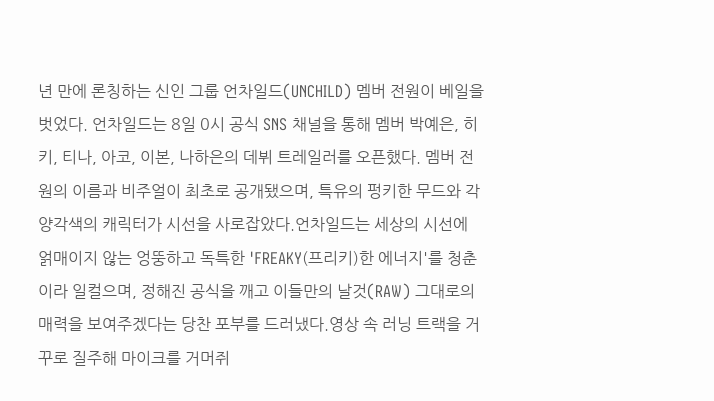년 만에 론칭하는 신인 그룹 언차일드(UNCHILD) 멤버 전원이 베일을 벗었다. 언차일드는 8일 0시 공식 SNS 채널을 통해 멤버 박예은, 히키, 티나, 아코, 이본, 나하은의 데뷔 트레일러를 오픈했다. 멤버 전원의 이름과 비주얼이 최초로 공개됐으며, 특유의 펑키한 무드와 각양각색의 캐릭터가 시선을 사로잡았다.언차일드는 세상의 시선에 얽매이지 않는 엉뚱하고 독특한 'FREAKY(프리키)한 에너지'를 청춘이라 일컬으며, 정해진 공식을 깨고 이들만의 날것(RAW) 그대로의 매력을 보여주겠다는 당찬 포부를 드러냈다.영상 속 러닝 트랙을 거꾸로 질주해 마이크를 거머쥐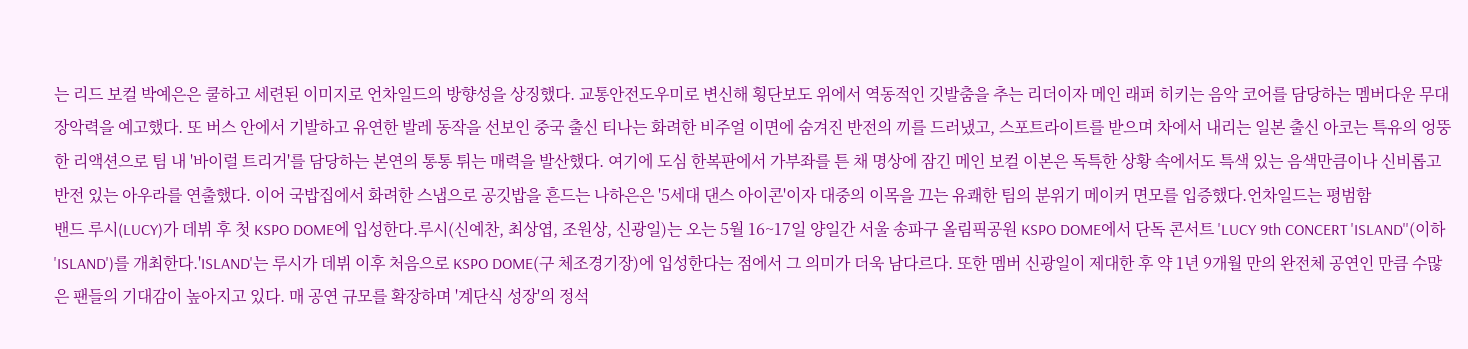는 리드 보컬 박예은은 쿨하고 세련된 이미지로 언차일드의 방향성을 상징했다. 교통안전도우미로 변신해 횡단보도 위에서 역동적인 깃발춤을 추는 리더이자 메인 래퍼 히키는 음악 코어를 담당하는 멤버다운 무대 장악력을 예고했다. 또 버스 안에서 기발하고 유연한 발레 동작을 선보인 중국 출신 티나는 화려한 비주얼 이면에 숨겨진 반전의 끼를 드러냈고, 스포트라이트를 받으며 차에서 내리는 일본 출신 아코는 특유의 엉뚱한 리액션으로 팀 내 '바이럴 트리거'를 담당하는 본연의 통통 튀는 매력을 발산했다. 여기에 도심 한복판에서 가부좌를 튼 채 명상에 잠긴 메인 보컬 이본은 독특한 상황 속에서도 특색 있는 음색만큼이나 신비롭고 반전 있는 아우라를 연출했다. 이어 국밥집에서 화려한 스냅으로 공깃밥을 흔드는 나하은은 '5세대 댄스 아이콘'이자 대중의 이목을 끄는 유쾌한 팀의 분위기 메이커 면모를 입증했다.언차일드는 평범함
밴드 루시(LUCY)가 데뷔 후 첫 KSPO DOME에 입성한다.루시(신예찬, 최상엽, 조원상, 신광일)는 오는 5월 16~17일 양일간 서울 송파구 올림픽공원 KSPO DOME에서 단독 콘서트 'LUCY 9th CONCERT 'ISLAND''(이하 'ISLAND')를 개최한다.'ISLAND'는 루시가 데뷔 이후 처음으로 KSPO DOME(구 체조경기장)에 입성한다는 점에서 그 의미가 더욱 남다르다. 또한 멤버 신광일이 제대한 후 약 1년 9개월 만의 완전체 공연인 만큼 수많은 팬들의 기대감이 높아지고 있다. 매 공연 규모를 확장하며 '계단식 성장'의 정석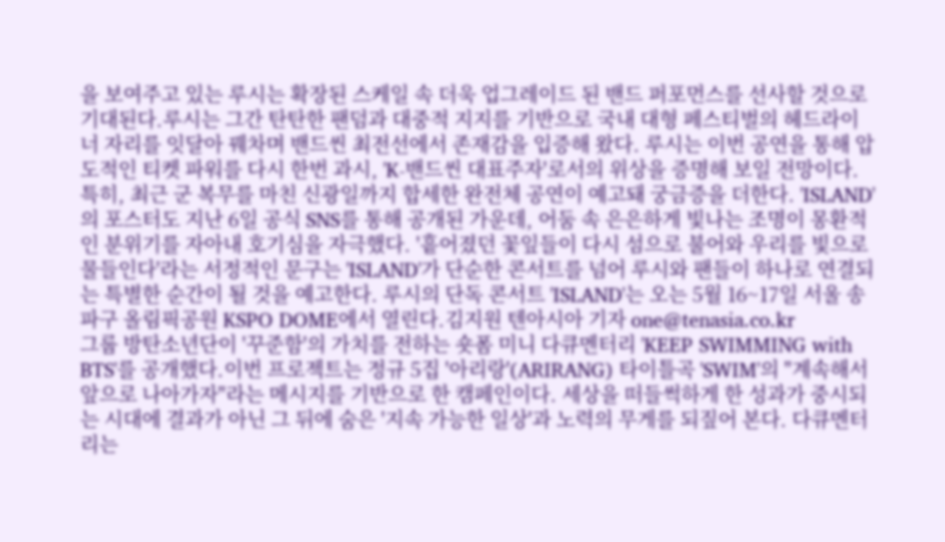을 보여주고 있는 루시는 확장된 스케일 속 더욱 업그레이드 된 밴드 퍼포먼스를 선사할 것으로 기대된다.루시는 그간 탄탄한 팬덤과 대중적 지지를 기반으로 국내 대형 페스티벌의 헤드라이너 자리를 잇달아 꿰차며 밴드씬 최전선에서 존재감을 입증해 왔다. 루시는 이번 공연을 통해 압도적인 티켓 파워를 다시 한번 과시, 'K-밴드씬 대표주자'로서의 위상을 증명해 보일 전망이다. 특히, 최근 군 복무를 마친 신광일까지 합세한 완전체 공연이 예고돼 궁금증을 더한다. 'ISLAND'의 포스터도 지난 6일 공식 SNS를 통해 공개된 가운데, 어둠 속 은은하게 빛나는 조명이 몽환적인 분위기를 자아내 호기심을 자극했다. '흩어졌던 꽃잎들이 다시 섬으로 불어와 우리를 빛으로 물들인다'라는 서정적인 문구는 'ISLAND'가 단순한 콘서트를 넘어 루시와 팬들이 하나로 연결되는 특별한 순간이 될 것을 예고한다. 루시의 단독 콘서트 'ISLAND'는 오는 5월 16~17일 서울 송파구 올림픽공원 KSPO DOME에서 열린다.김지원 텐아시아 기자 one@tenasia.co.kr
그룹 방탄소년단이 '꾸준함'의 가치를 전하는 숏폼 미니 다큐멘터리 'KEEP SWIMMING with BTS'를 공개했다.이번 프로젝트는 정규 5집 '아리랑'(ARIRANG) 타이틀곡 'SWIM'의 "계속해서 앞으로 나아가자"라는 메시지를 기반으로 한 캠페인이다. 세상을 떠들썩하게 한 성과가 중시되는 시대에 결과가 아닌 그 뒤에 숨은 '지속 가능한 일상'과 노력의 무게를 되짚어 본다. 다큐멘터리는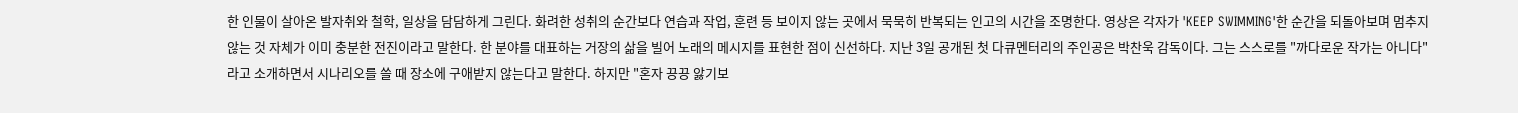한 인물이 살아온 발자취와 철학, 일상을 담담하게 그린다. 화려한 성취의 순간보다 연습과 작업, 훈련 등 보이지 않는 곳에서 묵묵히 반복되는 인고의 시간을 조명한다. 영상은 각자가 'KEEP SWIMMING'한 순간을 되돌아보며 멈추지 않는 것 자체가 이미 충분한 전진이라고 말한다. 한 분야를 대표하는 거장의 삶을 빌어 노래의 메시지를 표현한 점이 신선하다. 지난 3일 공개된 첫 다큐멘터리의 주인공은 박찬욱 감독이다. 그는 스스로를 "까다로운 작가는 아니다"라고 소개하면서 시나리오를 쓸 때 장소에 구애받지 않는다고 말한다. 하지만 "혼자 끙끙 앓기보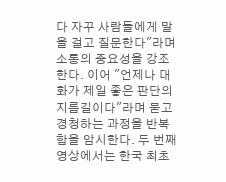다 자꾸 사람들에게 말을 걸고 질문한다"라며 소통의 중요성을 강조한다. 이어 "언제나 대화가 제일 좋은 판단의 지름길이다"라며 묻고 경청하는 과정을 반복함을 암시한다. 두 번째 영상에서는 한국 최초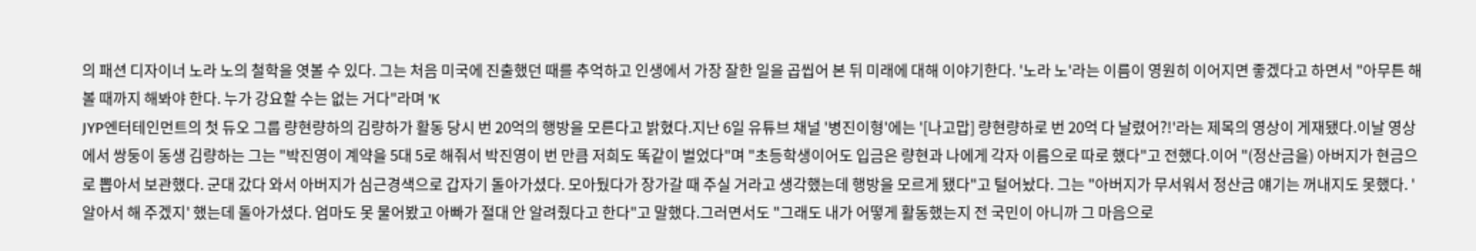의 패션 디자이너 노라 노의 철학을 엿볼 수 있다. 그는 처음 미국에 진출했던 때를 추억하고 인생에서 가장 잘한 일을 곱씹어 본 뒤 미래에 대해 이야기한다. '노라 노'라는 이름이 영원히 이어지면 좋겠다고 하면서 "아무튼 해볼 때까지 해봐야 한다. 누가 강요할 수는 없는 거다"라며 'K
JYP엔터테인먼트의 첫 듀오 그룹 량현량하의 김량하가 활동 당시 번 20억의 행방을 모른다고 밝혔다.지난 6일 유튜브 채널 '병진이형'에는 '[나고맙] 량현량하로 번 20억 다 날렸어?!'라는 제목의 영상이 게재됐다.이날 영상에서 쌍둥이 동생 김량하는 그는 "박진영이 계약을 5대 5로 해줘서 박진영이 번 만큼 저희도 똑같이 벌었다"며 "초등학생이어도 입금은 량현과 나에게 각자 이름으로 따로 했다"고 전했다.이어 "(정산금을) 아버지가 현금으로 뽑아서 보관했다. 군대 갔다 와서 아버지가 심근경색으로 갑자기 돌아가셨다. 모아뒀다가 장가갈 때 주실 거라고 생각했는데 행방을 모르게 됐다"고 털어놨다. 그는 "아버지가 무서워서 정산금 얘기는 꺼내지도 못했다. '알아서 해 주겠지' 했는데 돌아가셨다. 엄마도 못 물어봤고 아빠가 절대 안 알려줬다고 한다"고 말했다.그러면서도 "그래도 내가 어떻게 활동했는지 전 국민이 아니까 그 마음으로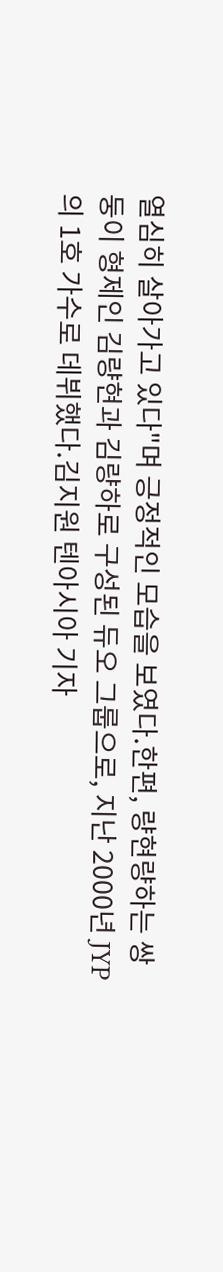열심히 살아가고 있다"며 긍정적인 모습을 보였다.한편, 량현량하는 쌍둥이 형제인 김량현과 김량하로 구성된 듀오 그룹으로, 지난 2000년 JYP의 1호 가수로 데뷔했다.김지원 텐아시아 기자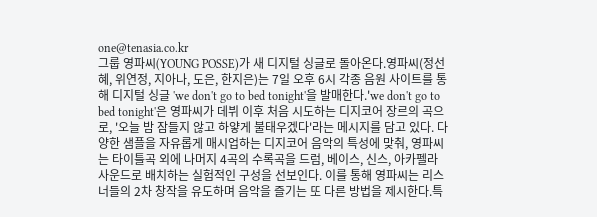one@tenasia.co.kr
그룹 영파씨(YOUNG POSSE)가 새 디지털 싱글로 돌아온다.영파씨(정선혜, 위연정, 지아나, 도은, 한지은)는 7일 오후 6시 각종 음원 사이트를 통해 디지털 싱글 'we don't go to bed tonight'을 발매한다.'we don't go to bed tonight'은 영파씨가 데뷔 이후 처음 시도하는 디지코어 장르의 곡으로, '오늘 밤 잠들지 않고 하얗게 불태우겠다'라는 메시지를 담고 있다. 다양한 샘플을 자유롭게 매시업하는 디지코어 음악의 특성에 맞춰, 영파씨는 타이틀곡 외에 나머지 4곡의 수록곡을 드럼, 베이스, 신스, 아카펠라 사운드로 배치하는 실험적인 구성을 선보인다. 이를 통해 영파씨는 리스너들의 2차 창작을 유도하며 음악을 즐기는 또 다른 방법을 제시한다.특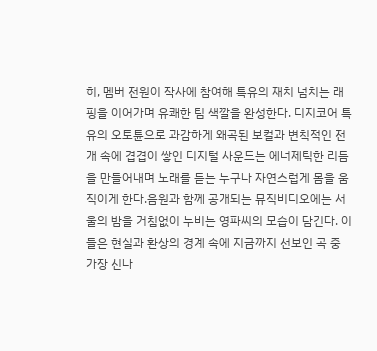히, 멤버 전원이 작사에 참여해 특유의 재치 넘치는 래핑을 이어가며 유쾌한 팀 색깔을 완성한다. 디지코어 특유의 오토튠으로 과감하게 왜곡된 보컬과 변칙적인 전개 속에 겹겹이 쌓인 디지털 사운드는 에너제틱한 리듬을 만들어내며 노래를 듣는 누구나 자연스럽게 몸을 움직이게 한다.음원과 함께 공개되는 뮤직비디오에는 서울의 밤을 거침없이 누비는 영파씨의 모습이 담긴다. 이들은 현실과 환상의 경계 속에 지금까지 선보인 곡 중 가장 신나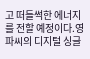고 떠들썩한 에너지를 전할 예정이다.영파씨의 디지털 싱글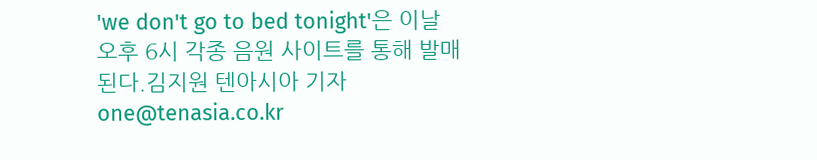'we don't go to bed tonight'은 이날 오후 6시 각종 음원 사이트를 통해 발매된다.김지원 텐아시아 기자 one@tenasia.co.kr